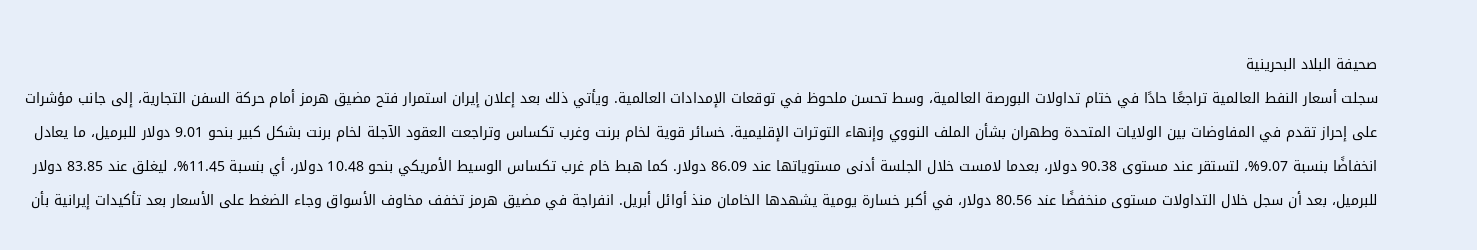صحيفة البلاد البحرينية
سجلت أسعار النفط العالمية تراجعًا حادًا في ختام تداولات البورصة العالمية، وسط تحسن ملحوظ في توقعات الإمدادات العالمية. ويأتي ذلك بعد إعلان إيران استمرار فتح مضيق هرمز أمام حركة السفن التجارية، إلى جانب مؤشرات على إحراز تقدم في المفاوضات بين الولايات المتحدة وطهران بشأن الملف النووي وإنهاء التوترات الإقليمية. خسائر قوية لخام برنت وغرب تكساس وتراجعت العقود الآجلة لخام برنت بشكل كبير بنحو 9.01 دولار للبرميل، ما يعادل انخفاضًا بنسبة 9.07%، لتستقر عند مستوى 90.38 دولار، بعدما لامست خلال الجلسة أدنى مستوياتها عند 86.09 دولار. كما هبط خام غرب تكساس الوسيط الأمريكي بنحو 10.48 دولار، أي بنسبة 11.45%، ليغلق عند 83.85 دولار للبرميل، بعد أن سجل خلال التداولات مستوى منخفضًا عند 80.56 دولار، في أكبر خسارة يومية يشهدها الخامان منذ أوائل أبريل. انفراجة في مضيق هرمز تخفف مخاوف الأسواق وجاء الضغط على الأسعار بعد تأكيدات إيرانية بأن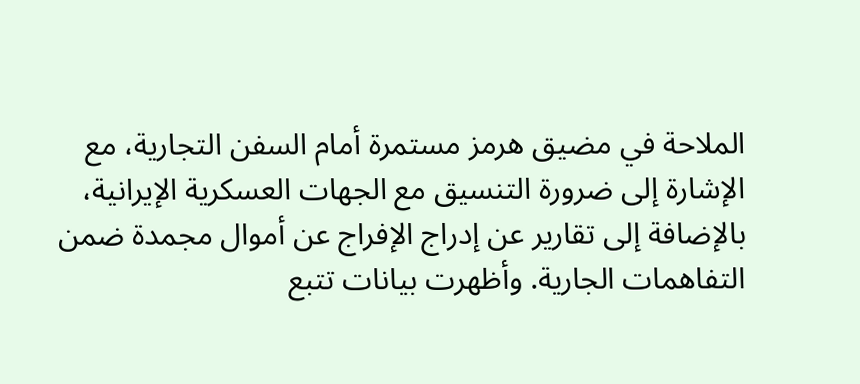الملاحة في مضيق هرمز مستمرة أمام السفن التجارية، مع الإشارة إلى ضرورة التنسيق مع الجهات العسكرية الإيرانية، بالإضافة إلى تقارير عن إدراج الإفراج عن أموال مجمدة ضمن التفاهمات الجارية. وأظهرت بيانات تتبع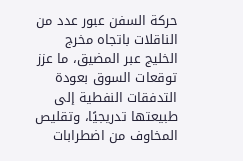حركة السفن عبور عدد من الناقلات باتجاه مخرج الخليج عبر المضيق، ما عزز توقعات السوق بعودة التدفقات النفطية إلى طبيعتها تدريجيًا، وتقليص المخاوف من اضطرابات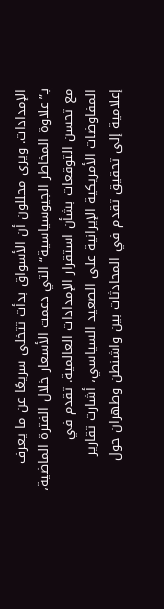الإمدادات. ويرى محللون أن الأسواق بدأت تتخلى سريعًا عن ما يعرف بـ”علاوة المخاطر الجيوسياسية“ التي دعمت الأسعار خلال الفترة الماضية، مع تحسن التوقعات بشأن استقرار الإمدادات العالمية. تقدم في المفاوضات الأمريكية الإيرانية على الصعيد السياسي، أشارت تقارير إعلامية إلى تحقيق تقدم في المحادثات بين واشنطن وطهران حول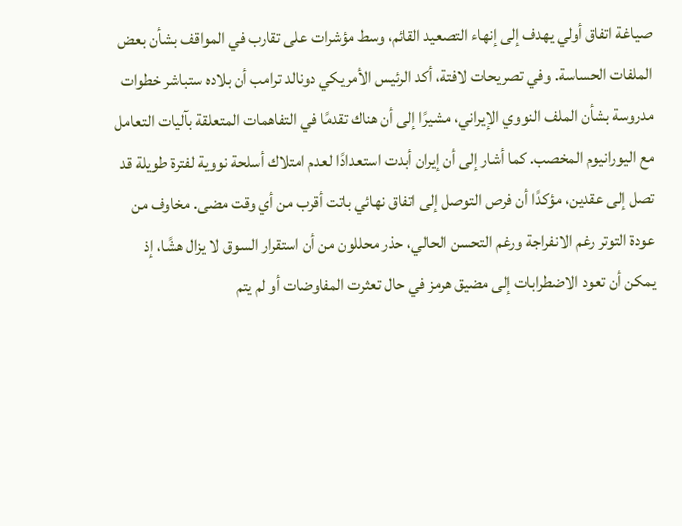صياغة اتفاق أولي يهدف إلى إنهاء التصعيد القائم، وسط مؤشرات على تقارب في المواقف بشأن بعض الملفات الحساسة. وفي تصريحات لافتة، أكد الرئيس الأمريكي دونالد ترامب أن بلاده ستباشر خطوات مدروسة بشأن الملف النووي الإيراني، مشيرًا إلى أن هناك تقدمًا في التفاهمات المتعلقة بآليات التعامل مع اليورانيوم المخصب. كما أشار إلى أن إيران أبدت استعدادًا لعدم امتلاك أسلحة نووية لفترة طويلة قد تصل إلى عقدين، مؤكدًا أن فرص التوصل إلى اتفاق نهائي باتت أقرب من أي وقت مضى. مخاوف من عودة التوتر رغم الانفراجة ورغم التحسن الحالي، حذر محللون من أن استقرار السوق لا يزال هشًا، إذ يمكن أن تعود الاضطرابات إلى مضيق هرمز في حال تعثرت المفاوضات أو لم يتم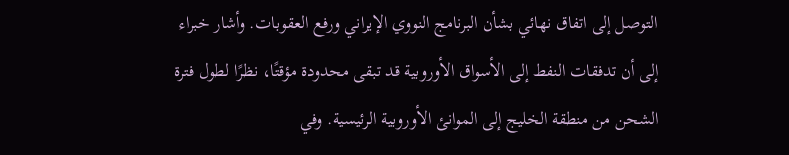التوصل إلى اتفاق نهائي بشأن البرنامج النووي الإيراني ورفع العقوبات. وأشار خبراء إلى أن تدفقات النفط إلى الأسواق الأوروبية قد تبقى محدودة مؤقتًا، نظرًا لطول فترة الشحن من منطقة الخليج إلى الموانئ الأوروبية الرئيسية. وفي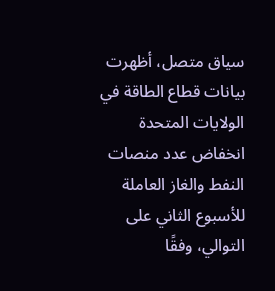سياق متصل، أظهرت بيانات قطاع الطاقة في الولايات المتحدة انخفاض عدد منصات النفط والغاز العاملة للأسبوع الثاني على التوالي، وفقًا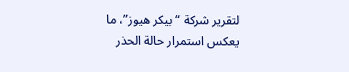لتقرير شركة “بيكر هيوز”، ما يعكس استمرار حالة الحذر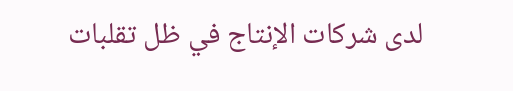لدى شركات الإنتاج في ظل تقلبات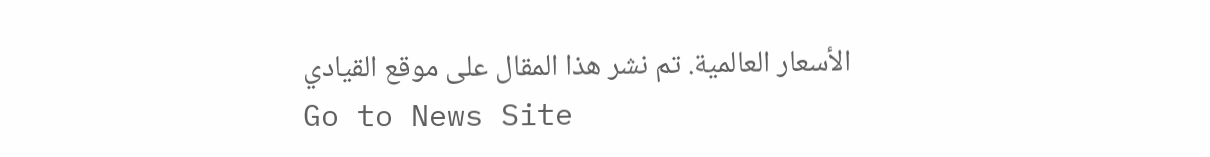الأسعار العالمية. تم نشر هذا المقال على موقع القيادي
Go to News Site